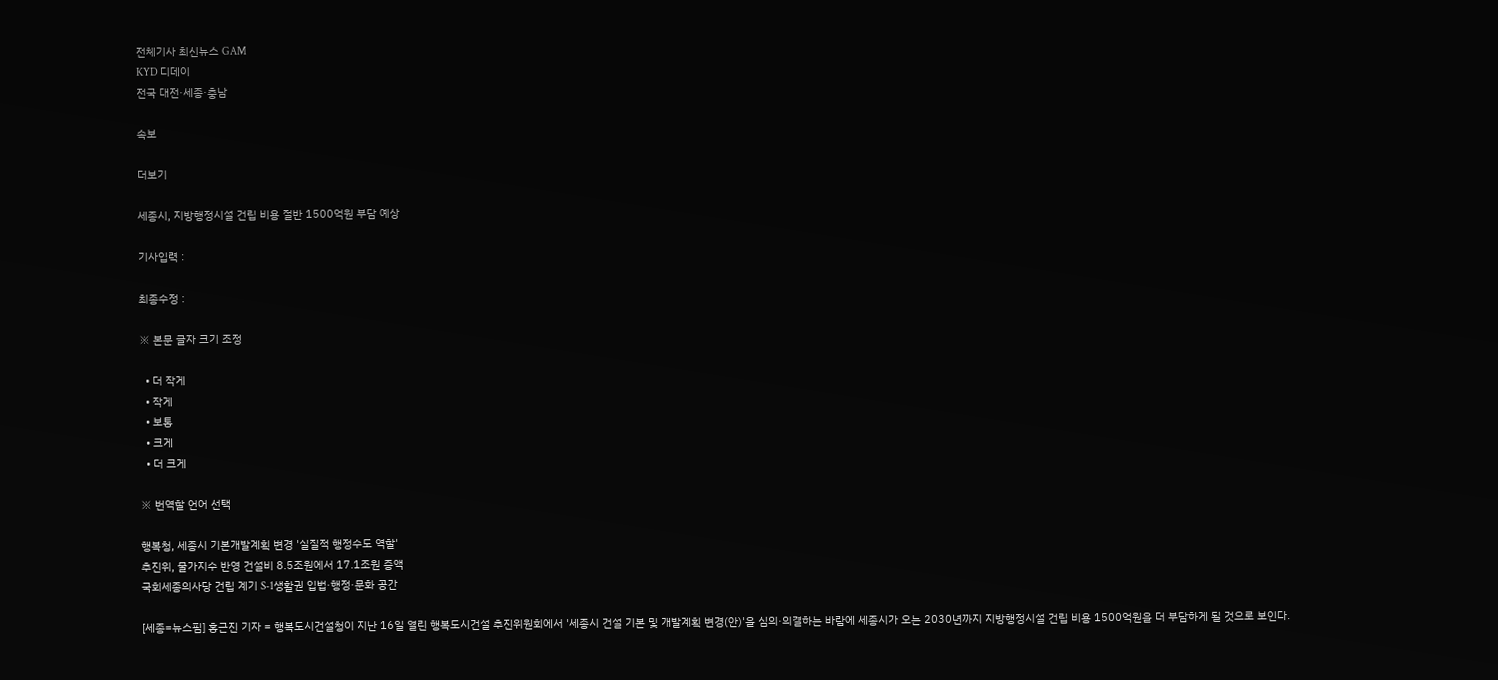전체기사 최신뉴스 GAM
KYD 디데이
전국 대전·세종·충남

속보

더보기

세종시, 지방행정시설 건립 비용 절반 1500억원 부담 예상

기사입력 :

최종수정 :

※ 본문 글자 크기 조정

  • 더 작게
  • 작게
  • 보통
  • 크게
  • 더 크게

※ 번역할 언어 선택

행복청, 세종시 기본개발계획 변경 '실질적 행정수도 역할'
추진위, 물가지수 반영 건설비 8.5조원에서 17.1조원 증액
국회세종의사당 건립 계기 S-1생활권 입법·행정·문화 공간

[세종=뉴스핌] 홍근진 기자 = 행복도시건설청이 지난 16일 열린 행복도시건설 추진위원회에서 '세종시 건설 기본 및 개발계획 변경(안)'을 심의·의결하는 바람에 세종시가 오는 2030년까지 지방행정시설 건립 비용 1500억원을 더 부담하게 될 것으로 보인다.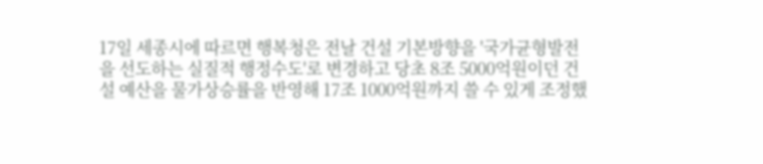17일 세종시에 따르면 행복청은 전날 건설 기본방향을 '국가균형발전을 선도하는 실질적 행정수도'로 변경하고 당초 8조 5000억원이던 건설 예산을 물가상승률을 반영해 17조 1000억원까지 쓸 수 있게 조정했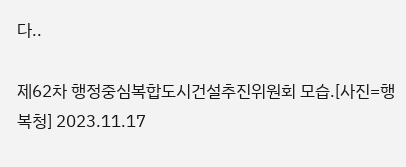다..

제62차 행정중심복합도시건설추진위원회 모습.[사진=행복청] 2023.11.17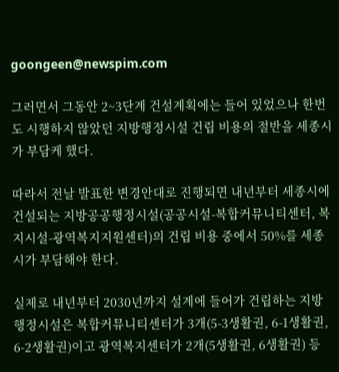goongeen@newspim.com

그러면서 그동안 2~3단계 건설계획에는 들어 있었으나 한번도 시행하지 않았던 지방행정시설 건립 비용의 절반을 세종시가 부담케 했다.

따라서 전날 발표한 변경안대로 진행되면 내년부터 세종시에 건설되는 지방공공행정시설(공공시설-복합커뮤니티센터, 복지시설-광역복지지원센터)의 건립 비용 중에서 50%를 세종시가 부담해야 한다.

실제로 내년부터 2030년까지 설계에 들어가 건립하는 지방행정시설은 복합커뮤니티센터가 3개(5-3생활권, 6-1생활권, 6-2생활권)이고 광역복지센터가 2개(5생활권, 6생활권) 등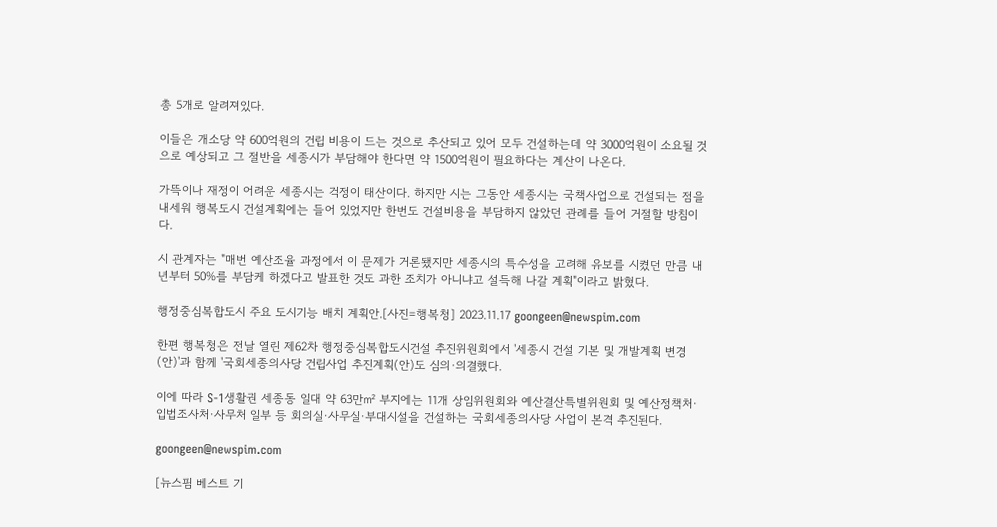총 5개로 알려져있다.

이들은 개소당 약 600억원의 건립 비용이 드는 것으로 추산되고 있어 모두 건설하는데 약 3000억원이 소요될 것으로 예상되고 그 절반을 세종시가 부담해야 한다면 약 1500억원이 필요하다는 계산이 나온다.

가뜩이나 재정이 어려운 세종시는 걱정이 태산이다. 하지만 시는 그동안 세종시는 국책사업으로 건설되는 점을 내세워 행복도시 건설계획에는 들어 있었지만 한번도 건설비용을 부담하지 않았던 관례를 들어 거절할 방침이다.

시 관계자는 "매번 예산조율 과정에서 이 문제가 거론됐지만 세종시의 특수성을 고려해 유보를 시켰던 만큼 내년부터 50%를 부담케 하겠다고 발표한 것도 과한 조치가 아니냐고 설득해 나갈 계획"이라고 밝혔다.

행정중심복합도시 주요 도시기능 배치 계획안.[사진=행복청] 2023.11.17 goongeen@newspim.com

한편 행복청은 전날 열린 제62차 행정중심복합도시건설 추진위원회에서 '세종시 건설 기본 및 개발계획 변경(안)'과 함께 '국회세종의사당 건립사업 추진계획(안)도 심의·의결했다.

이에 따라 S-1생활권 세종동 일대 약 63만㎡ 부지에는 11개 상임위원회와 예산결산특별위원회 및 예산정책처·입법조사처·사무처 일부 등 회의실·사무실·부대시설을 건설하는 국회세종의사당 사업이 본격 추진된다.

goongeen@newspim.com

[뉴스핌 베스트 기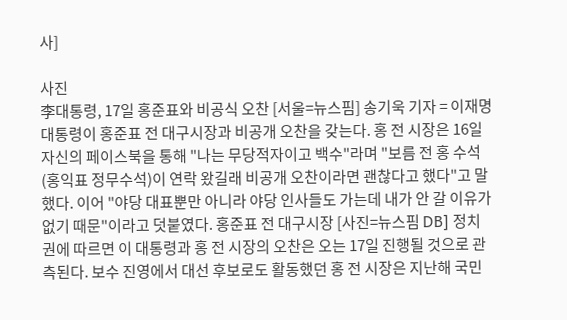사]

사진
李대통령, 17일 홍준표와 비공식 오찬 [서울=뉴스핌] 송기욱 기자 = 이재명 대통령이 홍준표 전 대구시장과 비공개 오찬을 갖는다. 홍 전 시장은 16일 자신의 페이스북을 통해 "나는 무당적자이고 백수"라며 "보름 전 홍 수석(홍익표 정무수석)이 연락 왔길래 비공개 오찬이라면 괜찮다고 했다"고 말했다. 이어 "야당 대표뿐만 아니라 야당 인사들도 가는데 내가 안 갈 이유가 없기 때문"이라고 덧붙였다. 홍준표 전 대구시장 [사진=뉴스핌 DB] 정치권에 따르면 이 대통령과 홍 전 시장의 오찬은 오는 17일 진행될 것으로 관측된다. 보수 진영에서 대선 후보로도 활동했던 홍 전 시장은 지난해 국민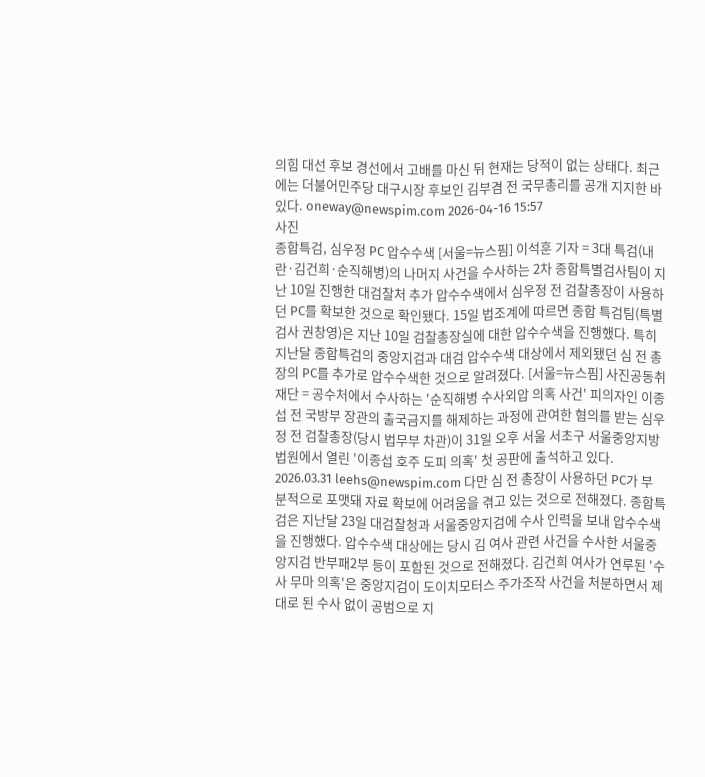의힘 대선 후보 경선에서 고배를 마신 뒤 현재는 당적이 없는 상태다. 최근에는 더불어민주당 대구시장 후보인 김부겸 전 국무총리를 공개 지지한 바 있다. oneway@newspim.com 2026-04-16 15:57
사진
종합특검, 심우정 PC 압수수색 [서울=뉴스핌] 이석훈 기자 = 3대 특검(내란·김건희·순직해병)의 나머지 사건을 수사하는 2차 종합특별검사팀이 지난 10일 진행한 대검찰처 추가 압수수색에서 심우정 전 검찰총장이 사용하던 PC를 확보한 것으로 확인됐다. 15일 법조계에 따르면 종합 특검팀(특별검사 권창영)은 지난 10일 검찰총장실에 대한 압수수색을 진행했다. 특히 지난달 종합특검의 중앙지검과 대검 압수수색 대상에서 제외됐던 심 전 총장의 PC를 추가로 압수수색한 것으로 알려졌다. [서울=뉴스핌] 사진공동취재단 = 공수처에서 수사하는 '순직해병 수사외압 의혹 사건' 피의자인 이종섭 전 국방부 장관의 출국금지를 해제하는 과정에 관여한 혐의를 받는 심우정 전 검찰총장(당시 법무부 차관)이 31일 오후 서울 서초구 서울중앙지방법원에서 열린 '이종섭 호주 도피 의혹' 첫 공판에 출석하고 있다. 2026.03.31 leehs@newspim.com 다만 심 전 총장이 사용하던 PC가 부분적으로 포맷돼 자료 확보에 어려움을 겪고 있는 것으로 전해졌다. 종합특검은 지난달 23일 대검찰청과 서울중앙지검에 수사 인력을 보내 압수수색을 진행했다. 압수수색 대상에는 당시 김 여사 관련 사건을 수사한 서울중앙지검 반부패2부 등이 포함된 것으로 전해졌다. 김건희 여사가 연루된 '수사 무마 의혹'은 중앙지검이 도이치모터스 주가조작 사건을 처분하면서 제대로 된 수사 없이 공범으로 지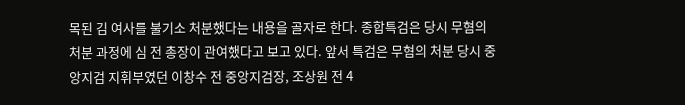목된 김 여사를 불기소 처분했다는 내용을 골자로 한다. 종합특검은 당시 무혐의 처분 과정에 심 전 총장이 관여했다고 보고 있다. 앞서 특검은 무혐의 처분 당시 중앙지검 지휘부였던 이창수 전 중앙지검장, 조상원 전 4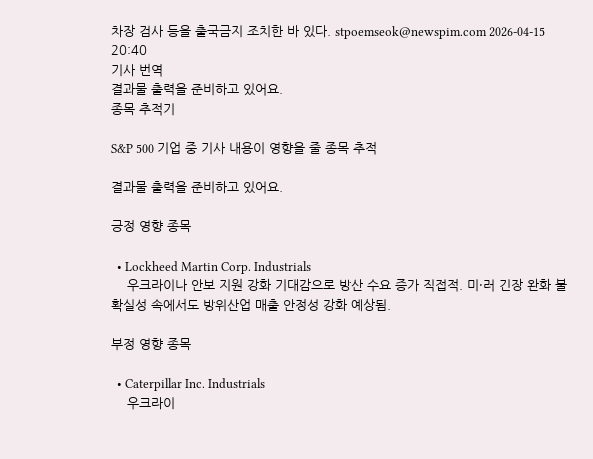차장 검사 등을 출국금지 조치한 바 있다. stpoemseok@newspim.com 2026-04-15 20:40
기사 번역
결과물 출력을 준비하고 있어요.
종목 추적기

S&P 500 기업 중 기사 내용이 영향을 줄 종목 추적

결과물 출력을 준비하고 있어요.

긍정 영향 종목

  • Lockheed Martin Corp. Industrials
    우크라이나 안보 지원 강화 기대감으로 방산 수요 증가 직접적. 미·러 긴장 완화 불확실성 속에서도 방위산업 매출 안정성 강화 예상됨.

부정 영향 종목

  • Caterpillar Inc. Industrials
    우크라이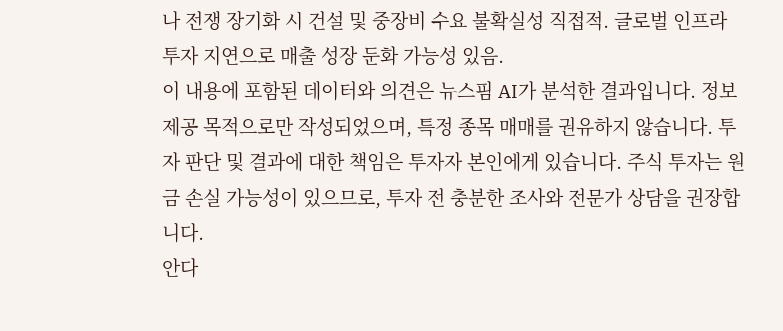나 전쟁 장기화 시 건설 및 중장비 수요 불확실성 직접적. 글로벌 인프라 투자 지연으로 매출 성장 둔화 가능성 있음.
이 내용에 포함된 데이터와 의견은 뉴스핌 AI가 분석한 결과입니다. 정보 제공 목적으로만 작성되었으며, 특정 종목 매매를 권유하지 않습니다. 투자 판단 및 결과에 대한 책임은 투자자 본인에게 있습니다. 주식 투자는 원금 손실 가능성이 있으므로, 투자 전 충분한 조사와 전문가 상담을 권장합니다.
안다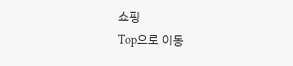쇼핑
Top으로 이동